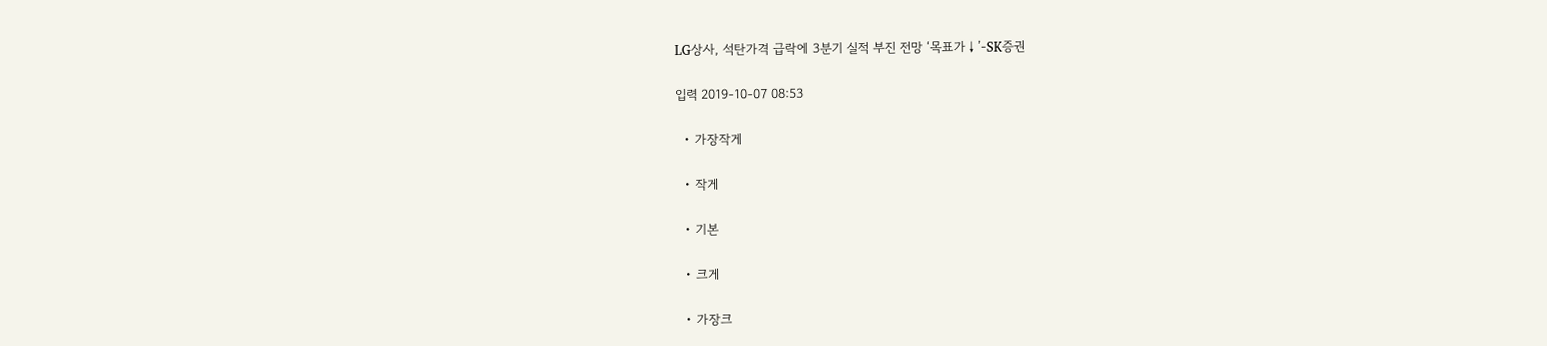LG상사, 석탄가격 급락에 3분기 실적 부진 전망 ‘목표가↓’-SK증권

입력 2019-10-07 08:53

  • 가장작게

  • 작게

  • 기본

  • 크게

  • 가장크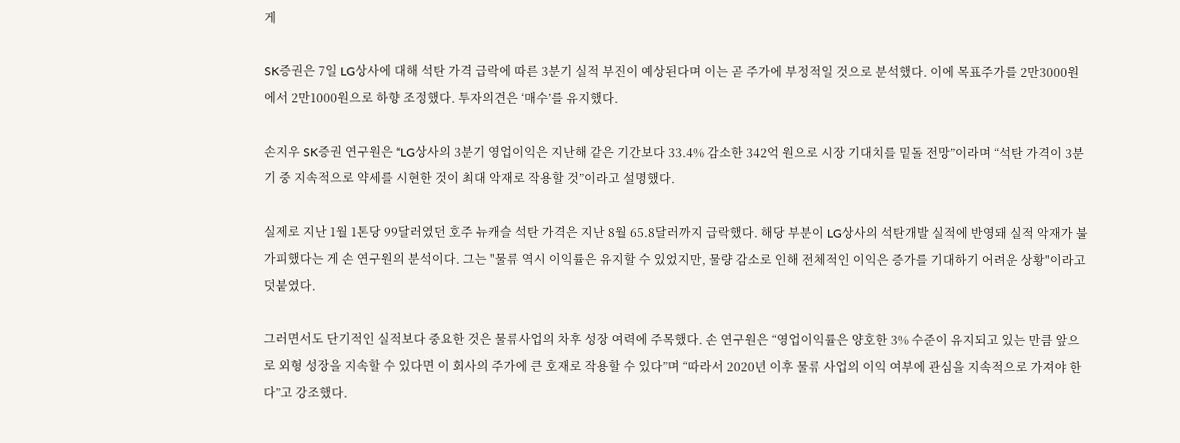게

SK증권은 7일 LG상사에 대해 석탄 가격 급락에 따른 3분기 실적 부진이 예상된다며 이는 곧 주가에 부정적일 것으로 분석했다. 이에 목표주가를 2만3000원에서 2만1000원으로 하향 조정했다. 투자의견은 ‘매수’를 유지했다.

손지우 SK증권 연구원은 “LG상사의 3분기 영업이익은 지난해 같은 기간보다 33.4% 감소한 342억 원으로 시장 기대치를 밑돌 전망”이라며 “석탄 가격이 3분기 중 지속적으로 약세를 시현한 것이 최대 악재로 작용할 것”이라고 설명했다.

실제로 지난 1월 1톤당 99달러였던 호주 뉴캐슬 석탄 가격은 지난 8월 65.8달러까지 급락했다. 해당 부분이 LG상사의 석탄개발 실적에 반영돼 실적 악재가 불가피했다는 게 손 연구원의 분석이다. 그는 "물류 역시 이익률은 유지할 수 있었지만, 물량 감소로 인해 전체적인 이익은 증가를 기대하기 어려운 상황"이라고 덧붙였다.

그러면서도 단기적인 실적보다 중요한 것은 물류사업의 차후 성장 여력에 주목했다. 손 연구원은 “영업이익률은 양호한 3% 수준이 유지되고 있는 만큼 앞으로 외형 성장을 지속할 수 있다면 이 회사의 주가에 큰 호재로 작용할 수 있다”며 “따라서 2020년 이후 물류 사업의 이익 여부에 관심을 지속적으로 가져야 한다”고 강조했다.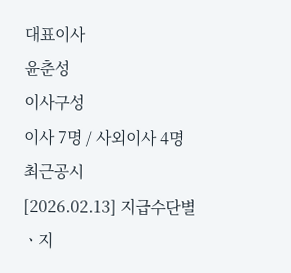대표이사
윤춘성
이사구성
이사 7명 / 사외이사 4명
최근공시
[2026.02.13] 지급수단별ㆍ지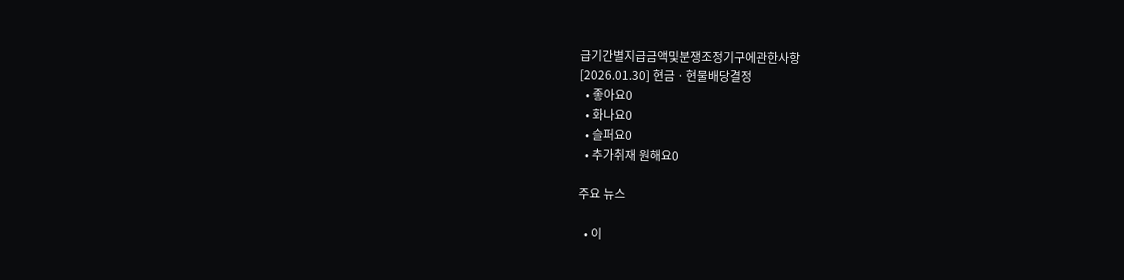급기간별지급금액및분쟁조정기구에관한사항
[2026.01.30] 현금ㆍ현물배당결정
  • 좋아요0
  • 화나요0
  • 슬퍼요0
  • 추가취재 원해요0

주요 뉴스

  • 이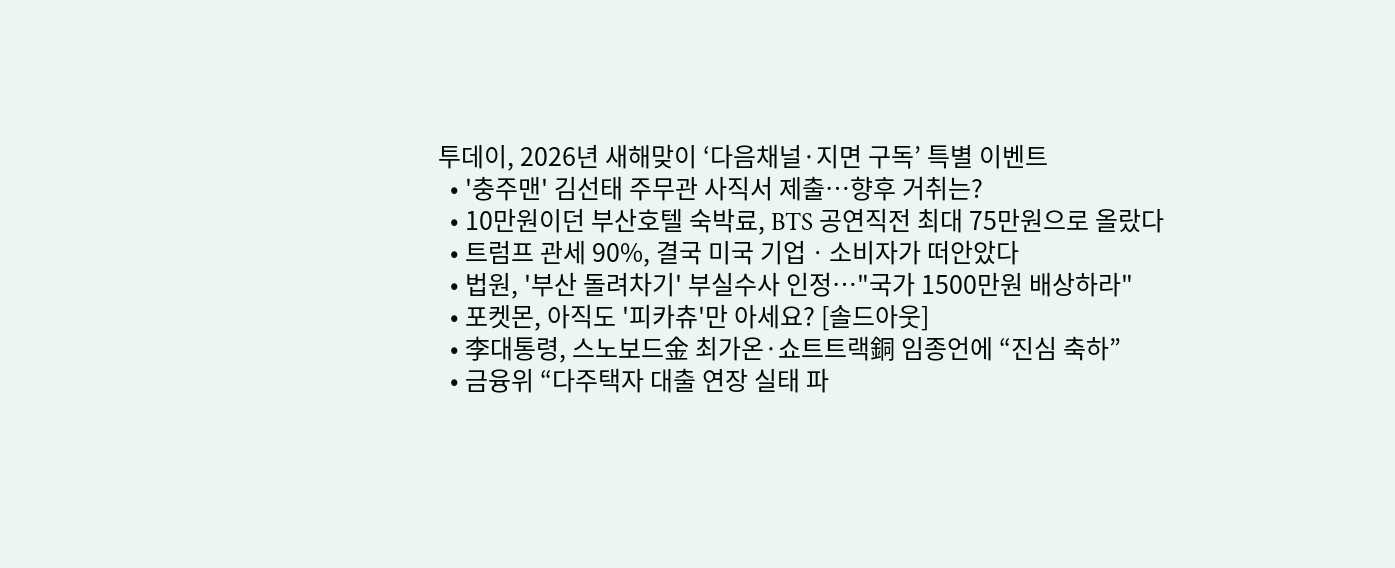투데이, 2026년 새해맞이 ‘다음채널·지면 구독’ 특별 이벤트
  • '충주맨' 김선태 주무관 사직서 제출…향후 거취는?
  • 10만원이던 부산호텔 숙박료, BTS 공연직전 최대 75만원으로 올랐다
  • 트럼프 관세 90%, 결국 미국 기업ㆍ소비자가 떠안았다
  • 법원, '부산 돌려차기' 부실수사 인정…"국가 1500만원 배상하라"
  • 포켓몬, 아직도 '피카츄'만 아세요? [솔드아웃]
  • 李대통령, 스노보드金 최가온·쇼트트랙銅 임종언에 “진심 축하”
  • 금융위 “다주택자 대출 연장 실태 파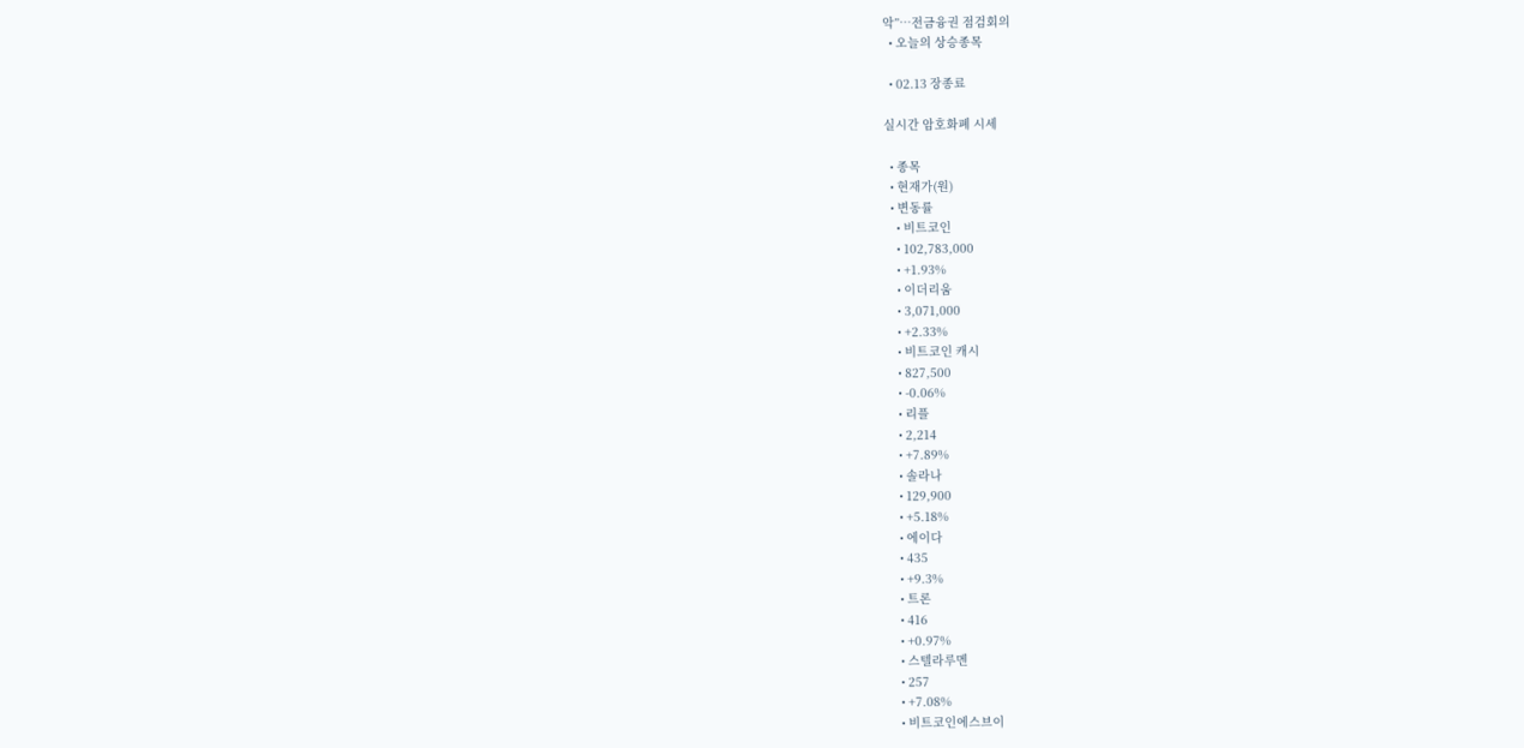악”⋯전금융권 점검회의
  • 오늘의 상승종목

  • 02.13 장종료

실시간 암호화폐 시세

  • 종목
  • 현재가(원)
  • 변동률
    • 비트코인
    • 102,783,000
    • +1.93%
    • 이더리움
    • 3,071,000
    • +2.33%
    • 비트코인 캐시
    • 827,500
    • -0.06%
    • 리플
    • 2,214
    • +7.89%
    • 솔라나
    • 129,900
    • +5.18%
    • 에이다
    • 435
    • +9.3%
    • 트론
    • 416
    • +0.97%
    • 스텔라루멘
    • 257
    • +7.08%
    • 비트코인에스브이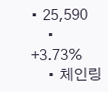• 25,590
    • +3.73%
    • 체인링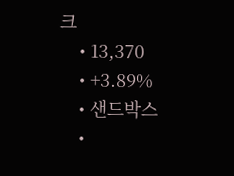크
    • 13,370
    • +3.89%
    • 샌드박스
    •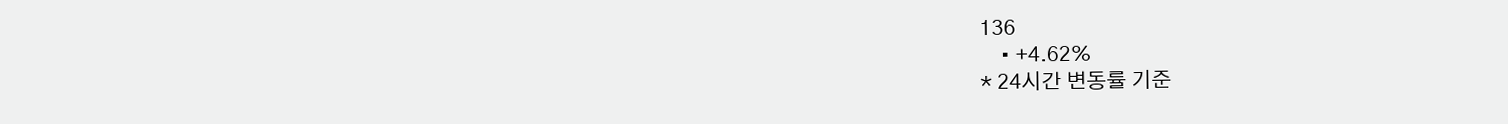136
    • +4.62%
* 24시간 변동률 기준